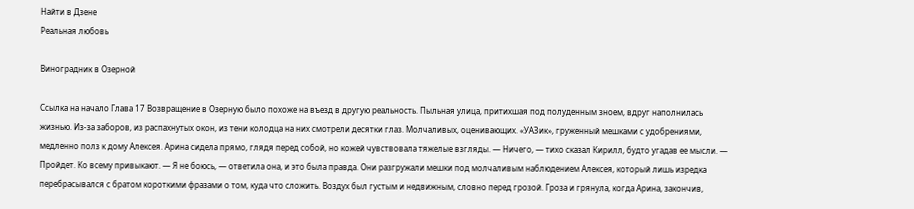Найти в Дзене
Реальная любовь

Виноградник в Озерной

Ссылка на начало Глава 17 Возвращение в Озерную было похоже на въезд в другую реальность. Пыльная улица, притихшая под полуденным зноем, вдруг наполнилась жизнью. Из-за заборов, из распахнутых окон, из тени колодца на них смотрели десятки глаз. Молчаливых, оценивающих. «УАЗик», груженный мешками с удобрениями, медленно полз к дому Алексея. Арина сидела прямо, глядя перед собой, но кожей чувствовала тяжелые взгляды. — Ничего, — тихо сказал Кирилл, будто угадав ее мысли. — Пройдет. Ко всему привыкают. — Я не боюсь, — ответила она, и это была правда. Они разгружали мешки под молчаливым наблюдением Алексея, который лишь изредка перебрасывался с братом короткими фразами о том, куда что сложить. Воздух был густым и недвижным, словно перед грозой. Гроза и грянула, когда Арина, закончив,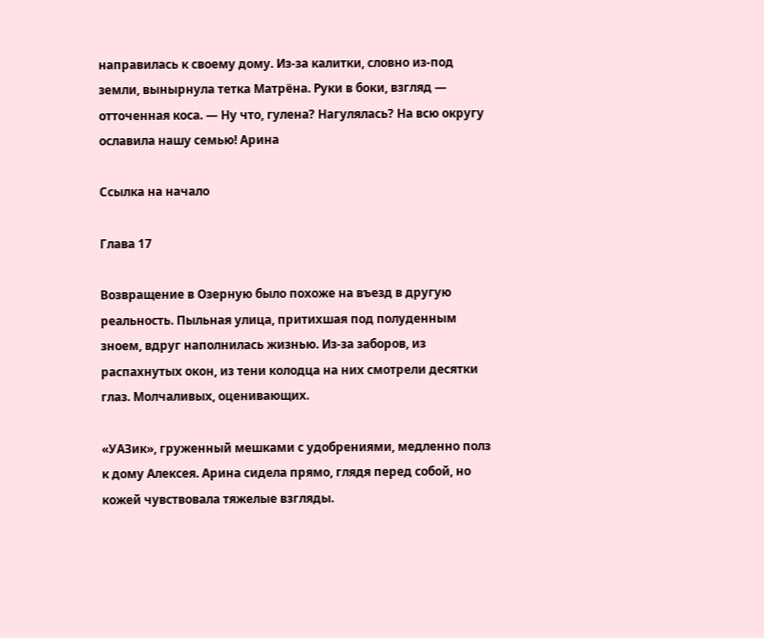направилась к своему дому. Из-за калитки, словно из-под земли, вынырнула тетка Матрёна. Руки в боки, взгляд — отточенная коса. — Ну что, гулена? Нагулялась? На всю округу ославила нашу семью! Арина

Ссылка на начало

Глава 17

Возвращение в Озерную было похоже на въезд в другую реальность. Пыльная улица, притихшая под полуденным зноем, вдруг наполнилась жизнью. Из-за заборов, из распахнутых окон, из тени колодца на них смотрели десятки глаз. Молчаливых, оценивающих.

«УАЗик», груженный мешками с удобрениями, медленно полз к дому Алексея. Арина сидела прямо, глядя перед собой, но кожей чувствовала тяжелые взгляды.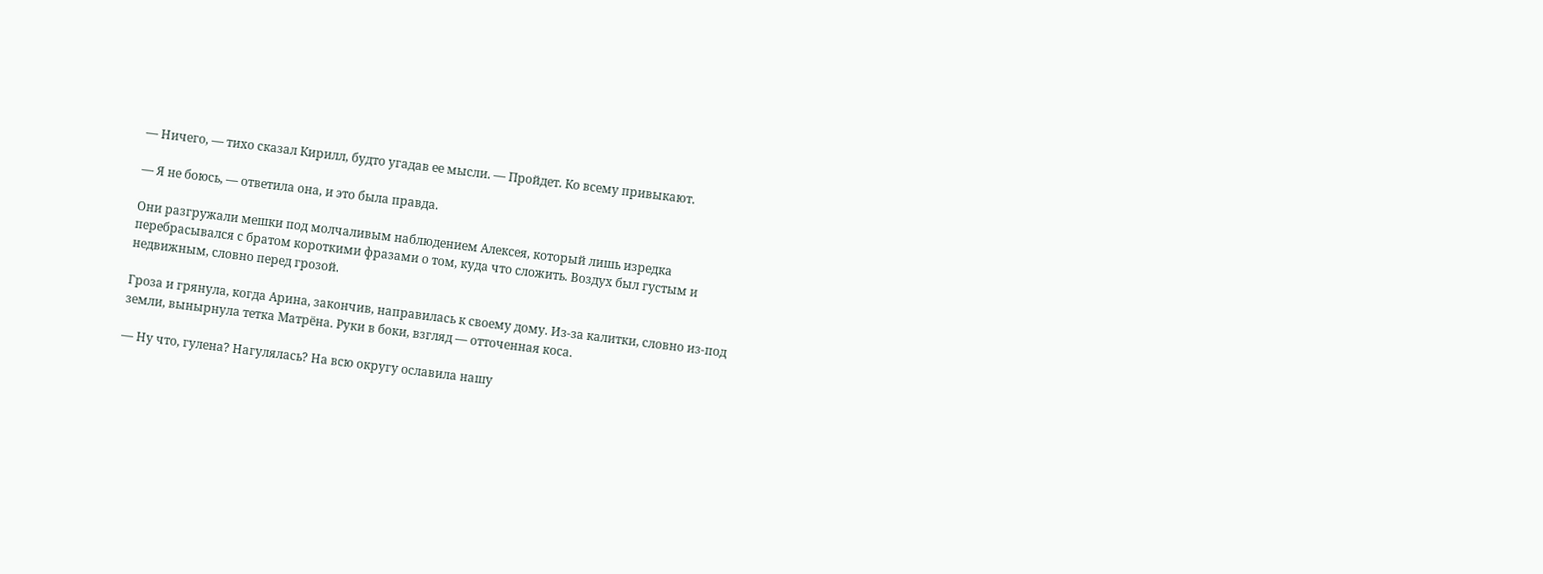— Ничего, — тихо сказал Кирилл, будто угадав ее мысли. — Пройдет. Ко всему привыкают.

— Я не боюсь, — ответила она, и это была правда.

Они разгружали мешки под молчаливым наблюдением Алексея, который лишь изредка перебрасывался с братом короткими фразами о том, куда что сложить. Воздух был густым и недвижным, словно перед грозой.

Гроза и грянула, когда Арина, закончив, направилась к своему дому. Из-за калитки, словно из-под земли, вынырнула тетка Матрёна. Руки в боки, взгляд — отточенная коса.

— Ну что, гулена? Нагулялась? На всю округу ославила нашу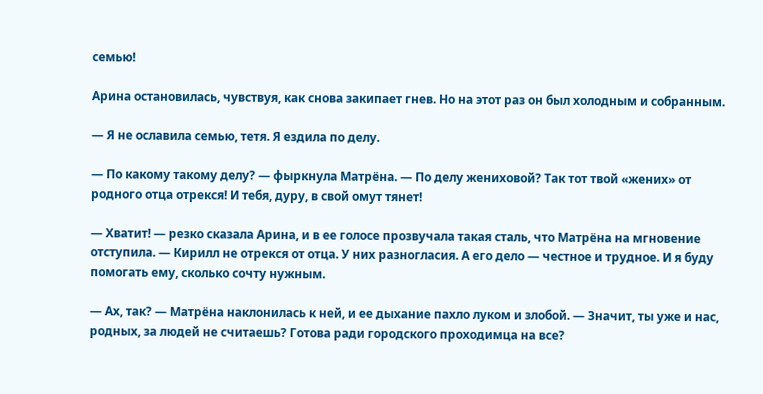семью!

Арина остановилась, чувствуя, как снова закипает гнев. Но на этот раз он был холодным и собранным.

— Я не ославила семью, тетя. Я ездила по делу.

— По какому такому делу? — фыркнула Матрёна. — По делу жениховой? Так тот твой «жених» от родного отца отрекся! И тебя, дуру, в свой омут тянет!

— Хватит! — резко сказала Арина, и в ее голосе прозвучала такая сталь, что Матрёна на мгновение отступила. — Кирилл не отрекся от отца. У них разногласия. А его дело — честное и трудное. И я буду помогать ему, сколько сочту нужным.

— Ах, так? — Матрёна наклонилась к ней, и ее дыхание пахло луком и злобой. — Значит, ты уже и нас, родных, за людей не считаешь? Готова ради городского проходимца на все?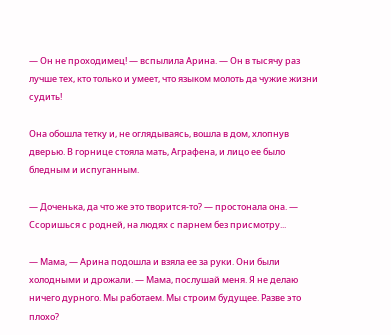— Он не проходимец! — вспылила Арина. — Он в тысячу раз лучше тех, кто только и умеет, что языком молоть да чужие жизни судить!

Она обошла тетку и, не оглядываясь, вошла в дом, хлопнув дверью. В горнице стояла мать, Аграфена, и лицо ее было бледным и испуганным.

— Доченька, да что же это творится-то? — простонала она. — Ссоришься с родней, на людях с парнем без присмотру...

— Мама, — Арина подошла и взяла ее за руки. Они были холодными и дрожали. — Мама, послушай меня. Я не делаю ничего дурного. Мы работаем. Мы строим будущее. Разве это плохо?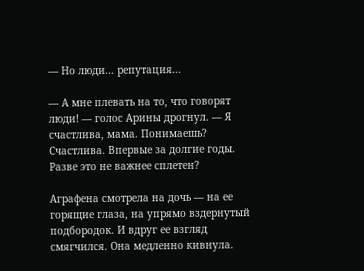— Но люди... репутация...

— А мне плевать на то, что говорят люди! — голос Арины дрогнул. — Я счастлива, мама. Понимаешь? Счастлива. Впервые за долгие годы. Разве это не важнее сплетен?

Аграфена смотрела на дочь — на ее горящие глаза, на упрямо вздернутый подбородок. И вдруг ее взгляд смягчился. Она медленно кивнула.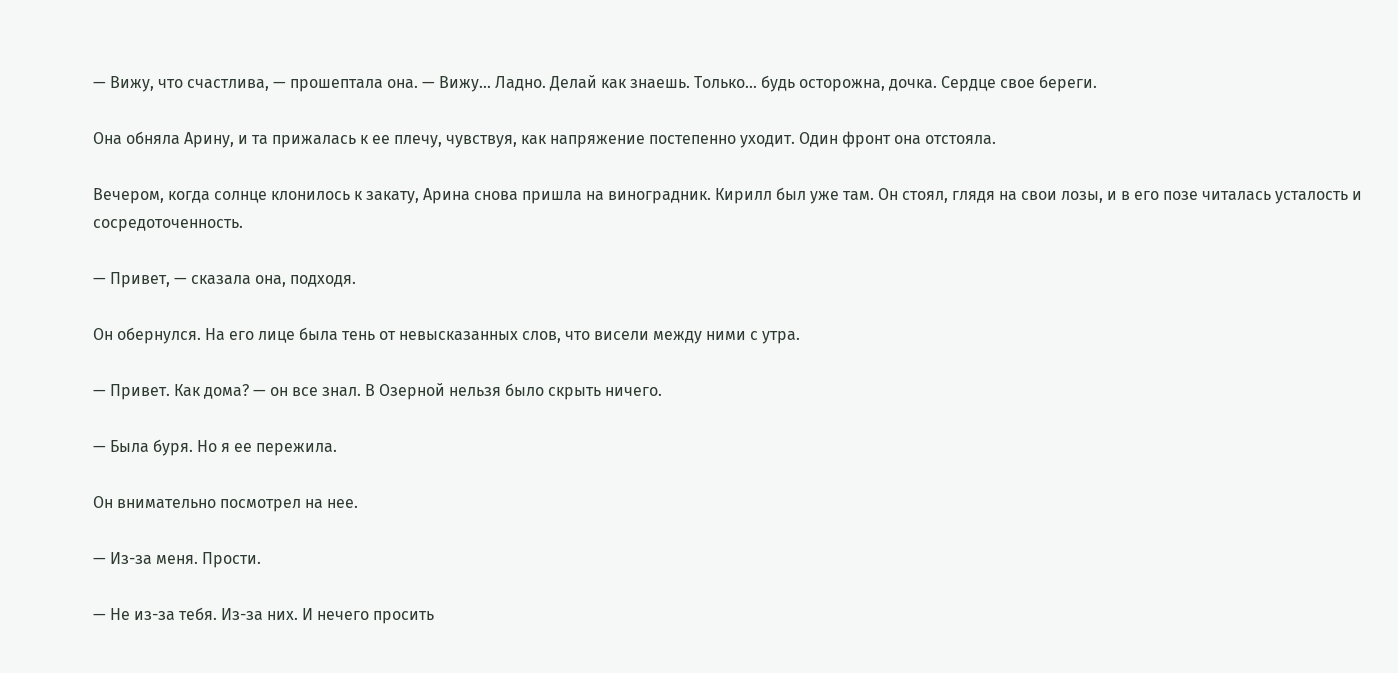— Вижу, что счастлива, — прошептала она. — Вижу... Ладно. Делай как знаешь. Только... будь осторожна, дочка. Сердце свое береги.

Она обняла Арину, и та прижалась к ее плечу, чувствуя, как напряжение постепенно уходит. Один фронт она отстояла.

Вечером, когда солнце клонилось к закату, Арина снова пришла на виноградник. Кирилл был уже там. Он стоял, глядя на свои лозы, и в его позе читалась усталость и сосредоточенность.

— Привет, — сказала она, подходя.

Он обернулся. На его лице была тень от невысказанных слов, что висели между ними с утра.

— Привет. Как дома? — он все знал. В Озерной нельзя было скрыть ничего.

— Была буря. Но я ее пережила.

Он внимательно посмотрел на нее.

— Из-за меня. Прости.

— Не из-за тебя. Из-за них. И нечего просить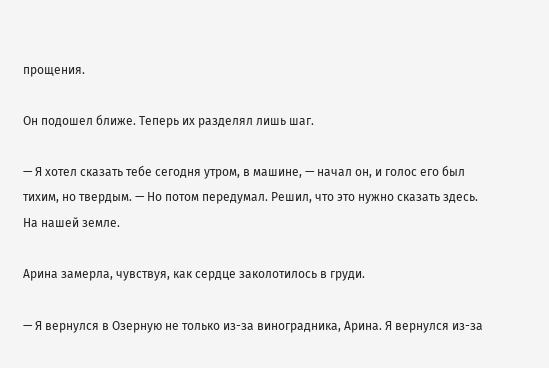прощения.

Он подошел ближе. Теперь их разделял лишь шаг.

— Я хотел сказать тебе сегодня утром, в машине, — начал он, и голос его был тихим, но твердым. — Но потом передумал. Решил, что это нужно сказать здесь. На нашей земле.

Арина замерла, чувствуя, как сердце заколотилось в груди.

— Я вернулся в Озерную не только из-за виноградника, Арина. Я вернулся из-за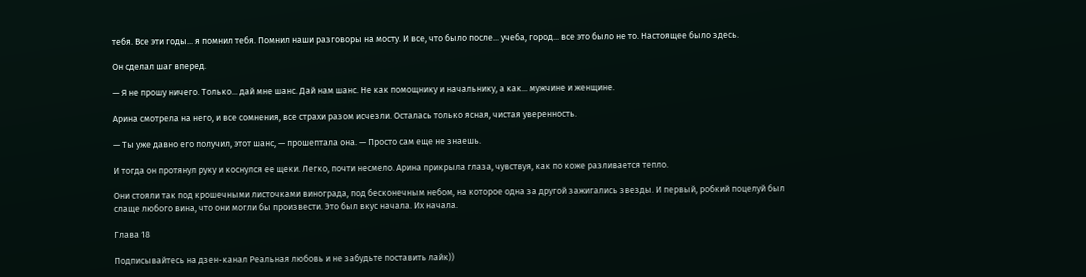тебя. Все эти годы... я помнил тебя. Помнил наши разговоры на мосту. И все, что было после... учеба, город... все это было не то. Настоящее было здесь.

Он сделал шаг вперед.

— Я не прошу ничего. Только... дай мне шанс. Дай нам шанс. Не как помощнику и начальнику, а как... мужчине и женщине.

Арина смотрела на него, и все сомнения, все страхи разом исчезли. Осталась только ясная, чистая уверенность.

— Ты уже давно его получил, этот шанс, — прошептала она. — Просто сам еще не знаешь.

И тогда он протянул руку и коснулся ее щеки. Легко, почти несмело. Арина прикрыла глаза, чувствуя, как по коже разливается тепло.

Они стояли так под крошечными листочками винограда, под бесконечным небом, на которое одна за другой зажигались звезды. И первый, робкий поцелуй был слаще любого вина, что они могли бы произвести. Это был вкус начала. Их начала.

Глава 18

Подписывайтесь на дзен-канал Реальная любовь и не забудьте поставить лайк))